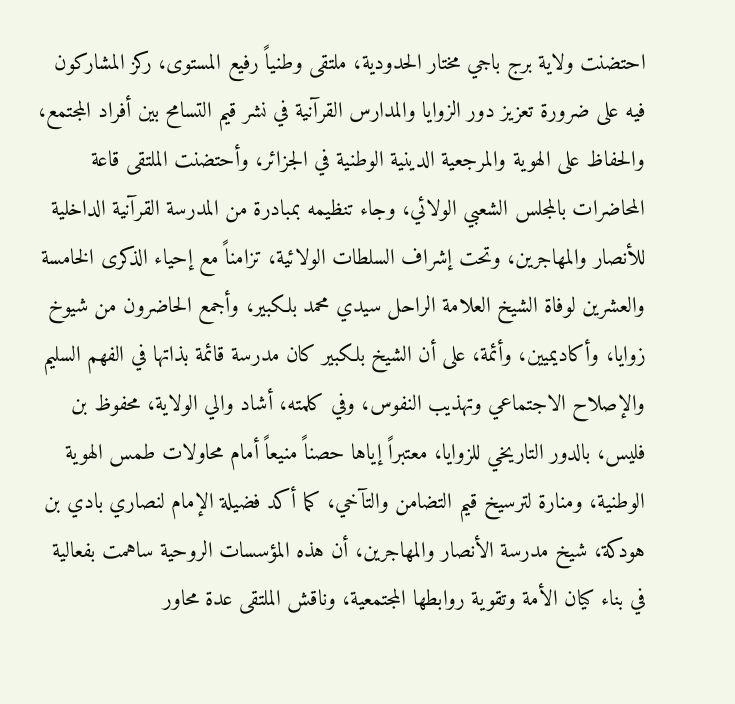احتضنت ولاية برج باجي مختار الحدودية، ملتقى وطنياً رفيع المستوى، ركز المشاركون فيه على ضرورة تعزيز دور الزوايا والمدارس القرآنية في نشر قيم التسامح بين أفراد المجتمع، والحفاظ على الهوية والمرجعية الدينية الوطنية في الجزائر، وأحتضنت الملتقى قاعة المحاضرات بالمجلس الشعبي الولائي، وجاء تنظيمه بمبادرة من المدرسة القرآنية الداخلية للأنصار والمهاجرين، وتحت إشراف السلطات الولائية، تزامناً مع إحياء الذكرى الخامسة والعشرين لوفاة الشيخ العلامة الراحل سيدي محمد بلكبير، وأجمع الحاضرون من شيوخ زوايا، وأكاديميين، وأئمة، على أن الشيخ بلكبير كان مدرسة قائمة بذاتها في الفهم السليم والإصلاح الاجتماعي وتهذيب النفوس، وفي كلمته، أشاد والي الولاية، محفوظ بن فليس، بالدور التاريخي للزوايا، معتبراً إياها حصناً منيعاً أمام محاولات طمس الهوية الوطنية، ومنارة لترسيخ قيم التضامن والتآخي، كما أكد فضيلة الإمام لنصاري بادي بن هودكة، شيخ مدرسة الأنصار والمهاجرين، أن هذه المؤسسات الروحية ساهمت بفعالية في بناء كيان الأمة وتقوية روابطها المجتمعية، وناقش الملتقى عدة محاور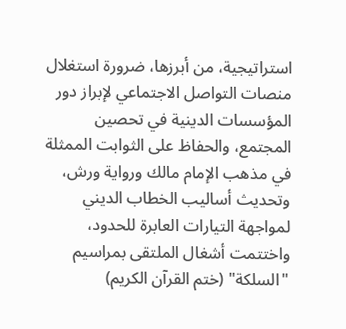استراتيجية، من أبرزها، ضرورة استغلال منصات التواصل الاجتماعي لإبراز دور المؤسسات الدينية في تحصين المجتمع، والحفاظ على الثوابت الممثلة في مذهب الإمام مالك ورواية ورش، وتحديث أساليب الخطاب الديني لمواجهة التيارات العابرة للحدود، واختتمت أشغال الملتقى بمراسيم "السلكة" (ختم القرآن الكريم)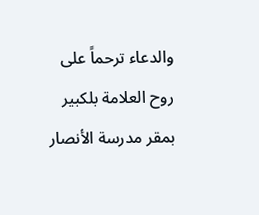والدعاء ترحماً على روح العلامة بلكبير بمقر مدرسة الأنصار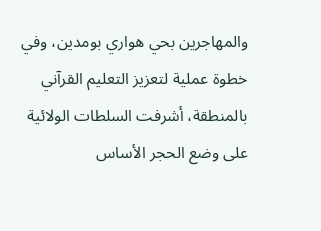والمهاجرين بحي هواري بومدين، وفي خطوة عملية لتعزيز التعليم القرآني بالمنطقة، أشرفت السلطات الولائية على وضع الحجر الأساس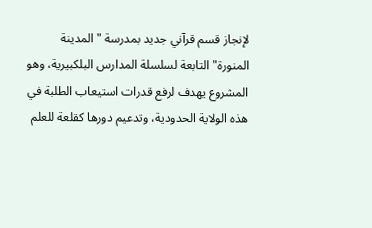لإنجاز قسم قرآني جديد بمدرسة "المدينة المنورة" التابعة لسلسلة المدارس البلكبيرية، وهو المشروع يهدف لرفع قدرات استيعاب الطلبة في هذه الولاية الحدودية، وتدعيم دورها كقلعة للعلم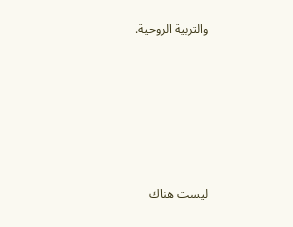والتربية الروحية.






ليست هناك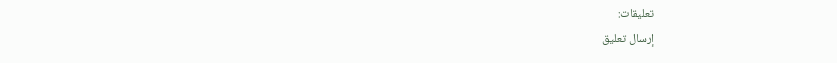تعليقات:
إرسال تعليق